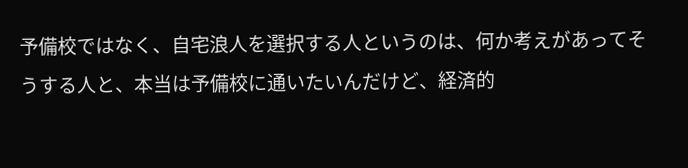予備校ではなく、自宅浪人を選択する人というのは、何か考えがあってそうする人と、本当は予備校に通いたいんだけど、経済的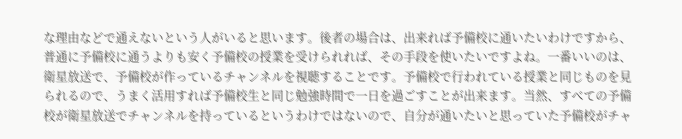な理由などで通えないという人がいると思います。後者の場合は、出来れば予備校に通いたいわけですから、普通に予備校に通うよりも安く予備校の授業を受けられれば、その手段を使いたいですよね。一番いいのは、衛星放送で、予備校が作っているチャンネルを視聴することです。予備校で行われている授業と同じものを見られるので、うまく活用すれば予備校生と同じ勉強時間で一日を過ごすことが出来ます。当然、すべての予備校が衛星放送でチャンネルを持っているというわけではないので、自分が通いたいと思っていた予備校がチャ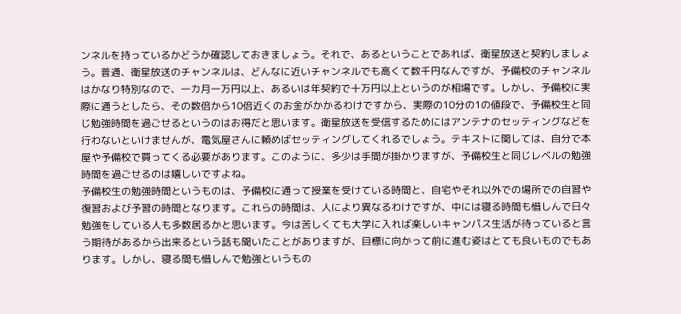ンネルを持っているかどうか確認しておきましょう。それで、あるということであれば、衛星放送と契約しましょう。普通、衛星放送のチャンネルは、どんなに近いチャンネルでも高くて数千円なんですが、予備校のチャンネルはかなり特別なので、一カ月一万円以上、あるいは年契約で十万円以上というのが相場です。しかし、予備校に実際に通うとしたら、その数倍から10倍近くのお金がかかるわけですから、実際の10分の1の値段で、予備校生と同じ勉強時間を過ごせるというのはお得だと思います。衛星放送を受信するためにはアンテナのセッティングなどを行わないといけませんが、電気屋さんに頼めばセッティングしてくれるでしょう。テキストに関しては、自分で本屋や予備校で買ってくる必要があります。このように、多少は手間が掛かりますが、予備校生と同じレベルの勉強時間を過ごせるのは嬉しいですよね。
予備校生の勉強時間というものは、予備校に通って授業を受けている時間と、自宅やそれ以外での場所での自習や復習および予習の時間となります。これらの時間は、人により異なるわけですが、中には寝る時間も惜しんで日々勉強をしている人も多数居るかと思います。今は苦しくても大学に入れば楽しいキャンパス生活が待っていると言う期待があるから出来るという話も聞いたことがありますが、目標に向かって前に進む姿はとても良いものでもあります。しかし、寝る間も惜しんで勉強というもの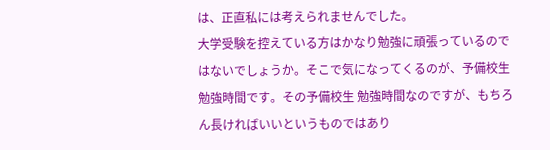は、正直私には考えられませんでした。
大学受験を控えている方はかなり勉強に頑張っているのではないでしょうか。そこで気になってくるのが、予備校生 勉強時間です。その予備校生 勉強時間なのですが、もちろん長ければいいというものではあり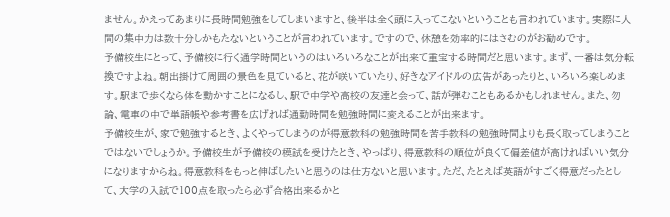ません。かえってあまりに長時間勉強をしてしまいますと、後半は全く頭に入ってこないということも言われています。実際に人間の集中力は数十分しかもたないということが言われています。ですので、休憩を効率的にはさむのがお勧めです。
予備校生にとって、予備校に行く通学時間というのはいろいろなことが出来て重宝する時間だと思います。まず、一番は気分転換ですよね。朝出掛けて周囲の景色を見ていると、花が咲いていたり、好きなアイドルの広告があったりと、いろいろ楽しめます。駅まで歩くなら体を動かすことになるし、駅で中学や高校の友達と会って、話が弾むこともあるかもしれません。また、勿論、電車の中で単語帳や参考書を広げれば通勤時間を勉強時間に変えることが出来ます。
予備校生が、家で勉強するとき、よくやってしまうのが得意教科の勉強時間を苦手教科の勉強時間よりも長く取ってしまうことではないでしょうか。予備校生が予備校の模試を受けたとき、やっぱり、得意教科の順位が良くて偏差値が高ければいい気分になりますからね。得意教科をもっと伸ばしたいと思うのは仕方ないと思います。ただ、たとえば英語がすごく得意だったとして、大学の入試で100点を取ったら必ず合格出来るかと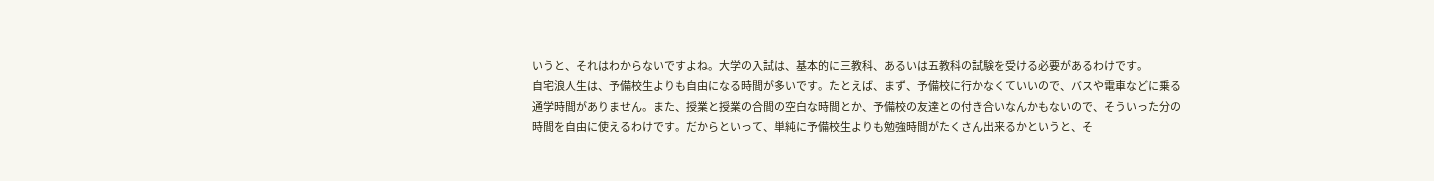いうと、それはわからないですよね。大学の入試は、基本的に三教科、あるいは五教科の試験を受ける必要があるわけです。
自宅浪人生は、予備校生よりも自由になる時間が多いです。たとえば、まず、予備校に行かなくていいので、バスや電車などに乗る通学時間がありません。また、授業と授業の合間の空白な時間とか、予備校の友達との付き合いなんかもないので、そういった分の時間を自由に使えるわけです。だからといって、単純に予備校生よりも勉強時間がたくさん出来るかというと、そ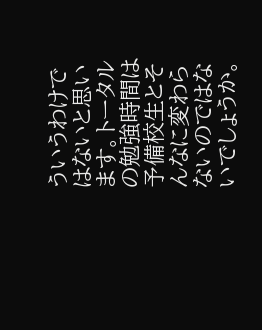ういうわけではないと思います。トータルの勉強時間は予備校生とそんなに変わらないのではないでしょうか。